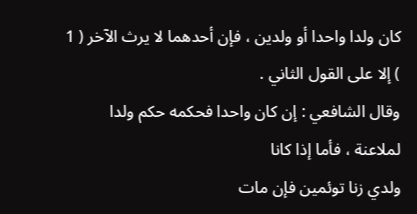كان ولدا واحدا أو ولدين ، فإن أحدهما لا يرث الآخر ( 1 ) إلا على القول الثاني .
وقال الشافعي : إن كان واحدا فحكمه حكم ولدا لملاعنة ، فأما إذا كانا
ولدي زنا توئمين فإن مات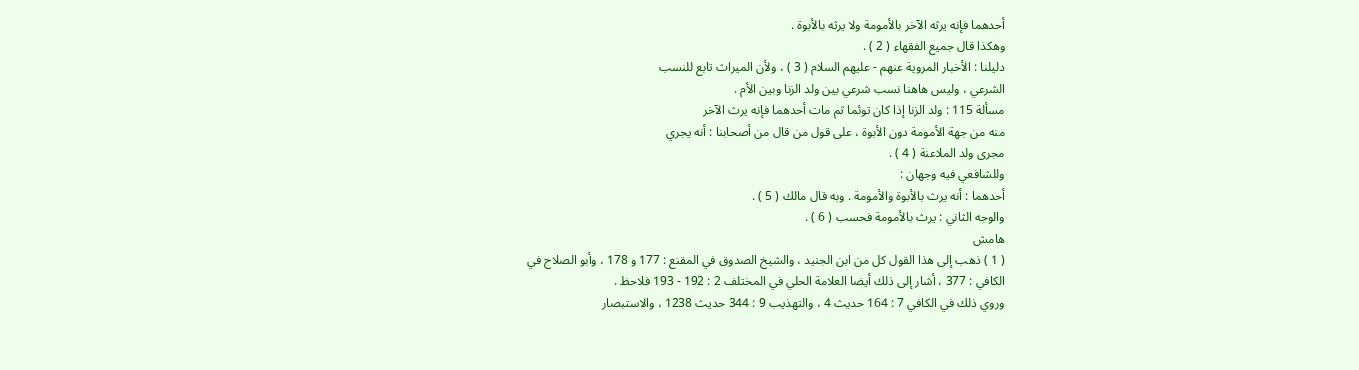أحدهما فإنه يرثه الآخر بالأمومة ولا يرثه بالأبوة .
وهكذا قال جميع الفقهاء ( 2 ) .
دليلنا : الأخبار المروية عنهم - عليهم السلام ( 3 ) ، ولأن الميراث تابع للنسب
الشرعي ، وليس هاهنا نسب شرعي بين ولد الزنا وبين الأم .
مسألة 115 : ولد الزنا إذا كان توئما ثم مات أحدهما فإنه يرث الآخر
منه من جهة الأمومة دون الأبوة ، على قول من قال من أصحابنا : أنه يجري
مجرى ولد الملاعنة ( 4 ) .
وللشافعي فيه وجهان :
أحدهما : أنه يرث بالأبوة والأمومة . وبه قال مالك ( 5 ) .
والوجه الثاني : يرث بالأمومة فحسب ( 6 ) .
هامش
( 1 ) ذهب إلى هذا القول كل من ابن الجنيد ، والشيخ الصدوق في المقنع : 177 و 178 ، وأبو الصلاح في
الكافي : 377 ، أشار إلى ذلك أيضا العلامة الحلي في المختلف 2 : 192 - 193 فلاحظ .
وروي ذلك في الكافي 7 : 164 حديث 4 ، والتهذيب 9 : 344 حديث 1238 ، والاستبصار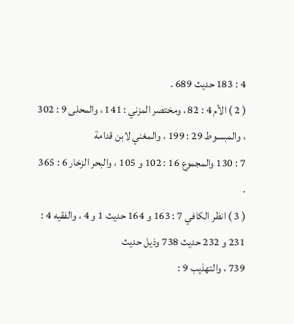4 : 183 حديث 689 .
( 2 ) الأم 4 : 82 ، ومختصر المزني : 141 ، والمحلى 9 : 302 ، والمبسوط 29 : 199 ، والمغني لابن قدامة
7 : 130 والمجموع 16 : 102 و 105 ، والبحر الزخار 6 : 365 .
( 3 ) انظر الكافي 7 : 163 و 164 حديث 1 و 4 ، والفقيه 4 : 231 و 232 حديث 738 وذيل حديث
739 ، والتهذيب 9 :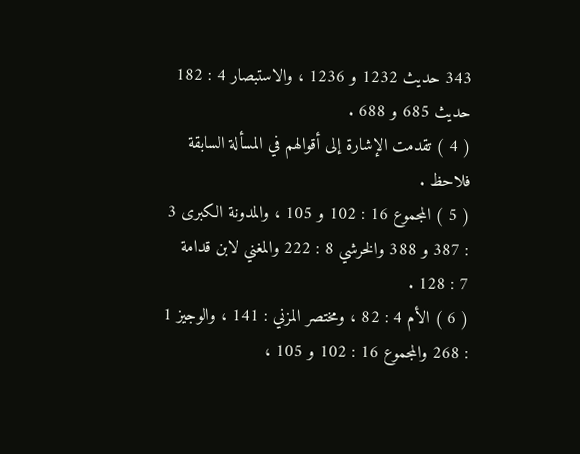343 حديث 1232 و 1236 ، والاستبصار 4 : 182 حديث 685 و 688 .
( 4 ) تقدمت الإشارة إلى أقوالهم في المسألة السابقة فلاحظ .
( 5 ) المجموع 16 : 102 و 105 ، والمدونة الكبرى 3 : 387 و 388 والخرشي 8 : 222 والمغني لابن قدامة
7 : 128 .
( 6 ) الأم 4 : 82 ، ومختصر المزني : 141 ، والوجيز 1 : 268 والمجموع 16 : 102 و 105 ،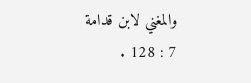والمغني لابن قدامة
7 : 128 .